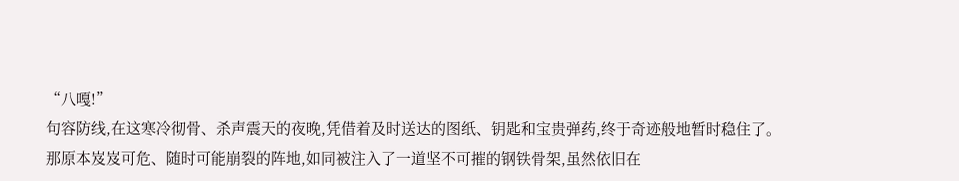“八嘎!”
句容防线,在这寒冷彻骨、杀声震天的夜晚,凭借着及时送达的图纸、钥匙和宝贵弹药,终于奇迹般地暂时稳住了。
那原本岌岌可危、随时可能崩裂的阵地,如同被注入了一道坚不可摧的钢铁骨架,虽然依旧在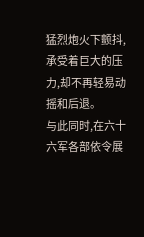猛烈炮火下颤抖,承受着巨大的压力,却不再轻易动摇和后退。
与此同时,在六十六军各部依令展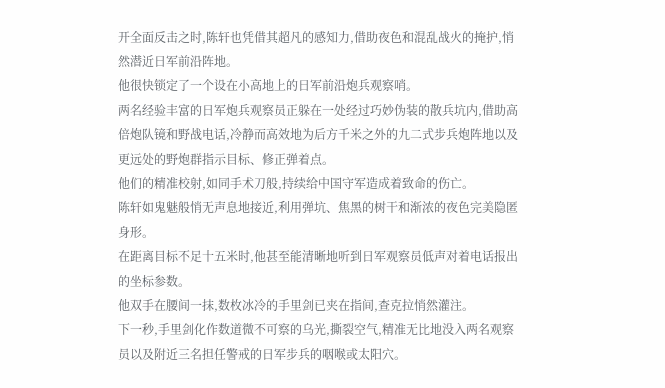开全面反击之时,陈轩也凭借其超凡的感知力,借助夜色和混乱战火的掩护,悄然潜近日军前沿阵地。
他很快锁定了一个设在小高地上的日军前沿炮兵观察哨。
两名经验丰富的日军炮兵观察员正躲在一处经过巧妙伪装的散兵坑内,借助高倍炮队镜和野战电话,冷静而高效地为后方千米之外的九二式步兵炮阵地以及更远处的野炮群指示目标、修正弹着点。
他们的精准校射,如同手术刀般,持续给中国守军造成着致命的伤亡。
陈轩如鬼魅般悄无声息地接近,利用弹坑、焦黑的树干和渐浓的夜色完美隐匿身形。
在距离目标不足十五米时,他甚至能清晰地听到日军观察员低声对着电话报出的坐标参数。
他双手在腰间一抹,数枚冰冷的手里剑已夹在指间,查克拉悄然灌注。
下一秒,手里剑化作数道微不可察的乌光,撕裂空气,精准无比地没入两名观察员以及附近三名担任警戒的日军步兵的咽喉或太阳穴。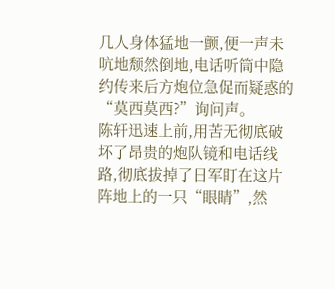几人身体猛地一颤,便一声未吭地颓然倒地,电话听筒中隐约传来后方炮位急促而疑惑的“莫西莫西?”询问声。
陈轩迅速上前,用苦无彻底破坏了昂贵的炮队镜和电话线路,彻底拔掉了日军盯在这片阵地上的一只“眼睛”,然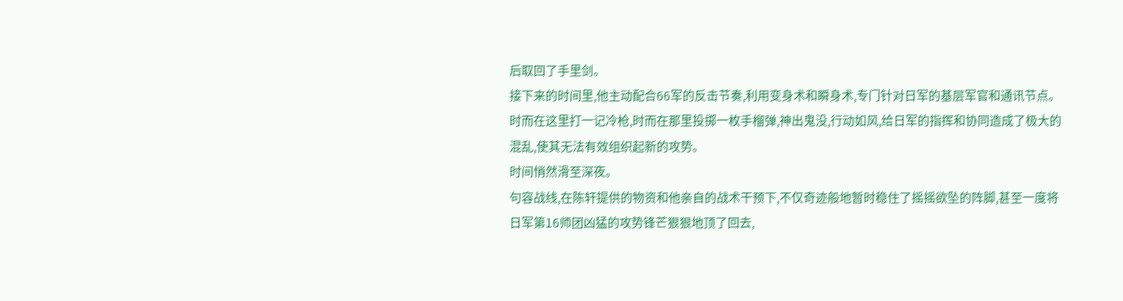后取回了手里剑。
接下来的时间里,他主动配合66军的反击节奏,利用变身术和瞬身术,专门针对日军的基层军官和通讯节点。
时而在这里打一记冷枪,时而在那里投掷一枚手榴弹,神出鬼没,行动如风,给日军的指挥和协同造成了极大的混乱,使其无法有效组织起新的攻势。
时间悄然滑至深夜。
句容战线,在陈轩提供的物资和他亲自的战术干预下,不仅奇迹般地暂时稳住了摇摇欲坠的阵脚,甚至一度将日军第16师团凶猛的攻势锋芒狠狠地顶了回去,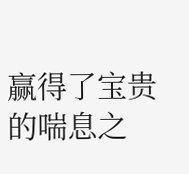赢得了宝贵的喘息之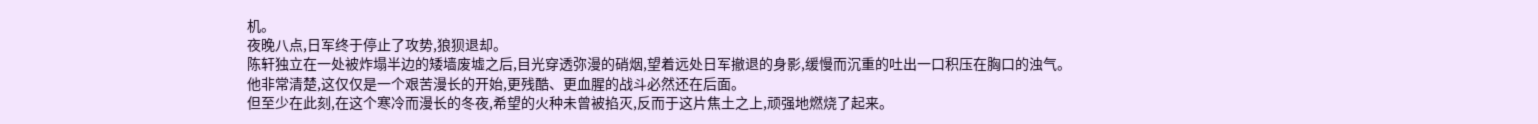机。
夜晚八点,日军终于停止了攻势,狼狈退却。
陈轩独立在一处被炸塌半边的矮墙废墟之后,目光穿透弥漫的硝烟,望着远处日军撤退的身影,缓慢而沉重的吐出一口积压在胸口的浊气。
他非常清楚,这仅仅是一个艰苦漫长的开始,更残酷、更血腥的战斗必然还在后面。
但至少在此刻,在这个寒冷而漫长的冬夜,希望的火种未曾被掐灭,反而于这片焦土之上,顽强地燃烧了起来。